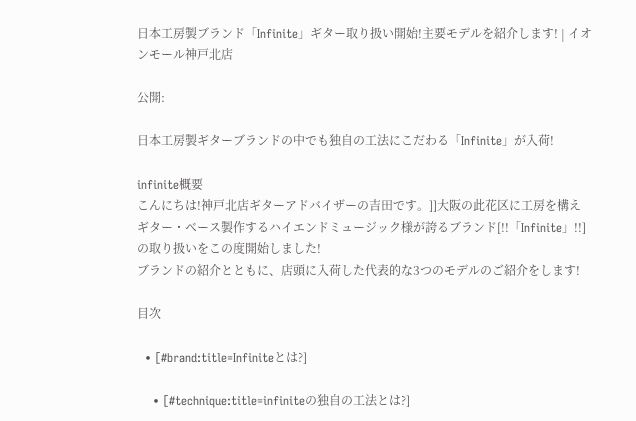日本工房製ブランド「Infinite」ギター取り扱い開始!主要モデルを紹介します! | イオンモール神戸北店

公開:

日本工房製ギターブランドの中でも独自の工法にこだわる「Infinite」が入荷!

infinite概要
こんにちは!神戸北店ギターアドバイザーの吉田です。]]大阪の此花区に工房を構えギター・ベース製作するハイエンドミュージック様が誇るブランド[!!「Infinite」!!]の取り扱いをこの度開始しました!
ブランドの紹介とともに、店頭に入荷した代表的な3つのモデルのご紹介をします!

目次

  • [#brand:title=Infiniteとは?]

    • [#technique:title=infiniteの独自の工法とは?]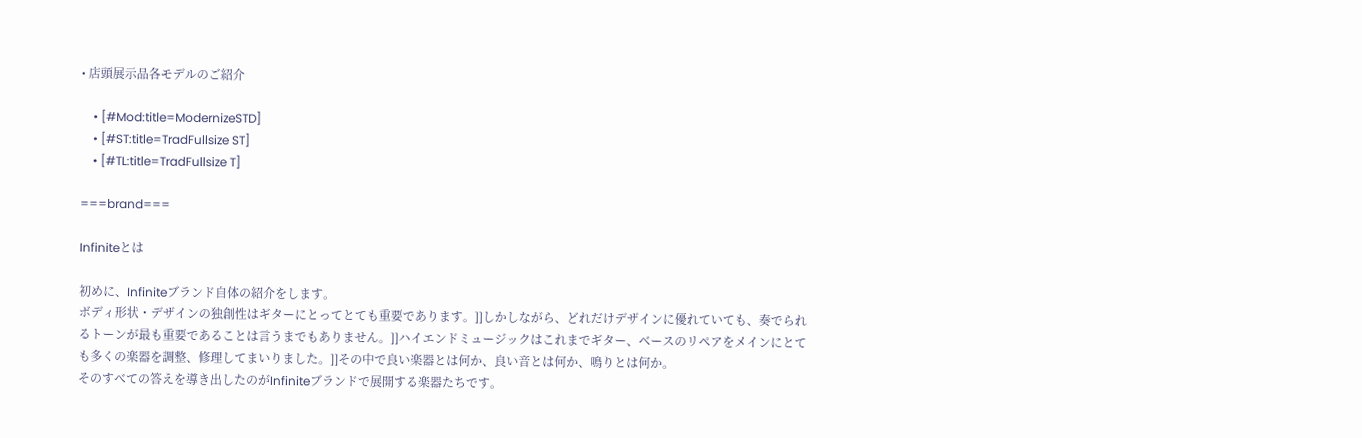• 店頭展示品各モデルのご紹介

    • [#Mod:title=ModernizeSTD]
    • [#ST:title=TradFullsize ST]
    • [#TL:title=TradFullsize T]

===brand===

Infiniteとは

初めに、Infiniteブランド自体の紹介をします。
ボディ形状・デザインの独創性はギターにとってとても重要であります。]]しかしながら、どれだけデザインに優れていても、奏でられるトーンが最も重要であることは言うまでもありません。]]ハイエンドミュージックはこれまでギター、ベースのリペアをメインにとても多くの楽器を調整、修理してまいりました。]]その中で良い楽器とは何か、良い音とは何か、鳴りとは何か。
そのすべての答えを導き出したのがInfiniteブランドで展開する楽器たちです。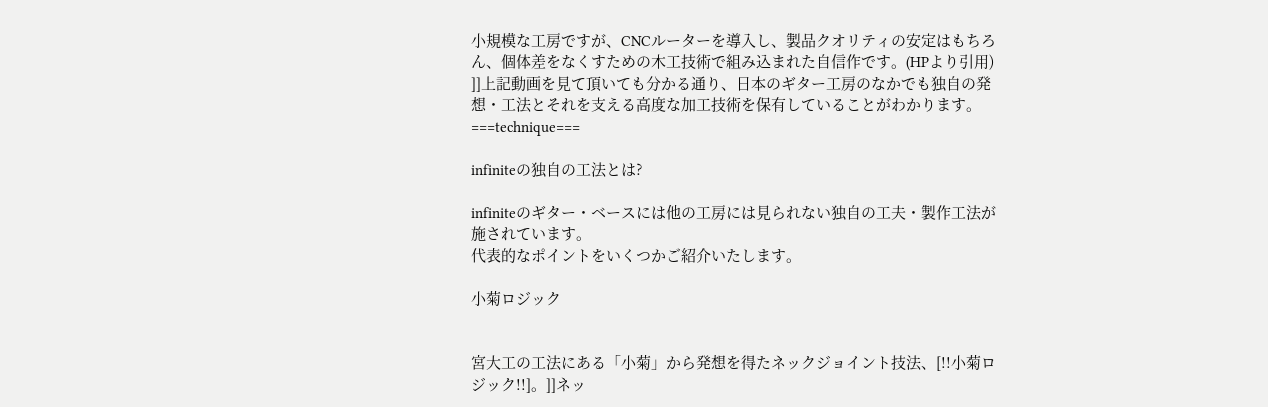小規模な工房ですが、CNCルーターを導入し、製品クオリティの安定はもちろん、個体差をなくすための木工技術で組み込まれた自信作です。(HPより引用)
]]上記動画を見て頂いても分かる通り、日本のギター工房のなかでも独自の発想・工法とそれを支える高度な加工技術を保有していることがわかります。
===technique===

infiniteの独自の工法とは?

infiniteのギター・ベースには他の工房には見られない独自の工夫・製作工法が施されています。
代表的なポイントをいくつかご紹介いたします。

小菊ロジック


宮大工の工法にある「小菊」から発想を得たネックジョイント技法、[!!小菊ロジック!!]。]]ネッ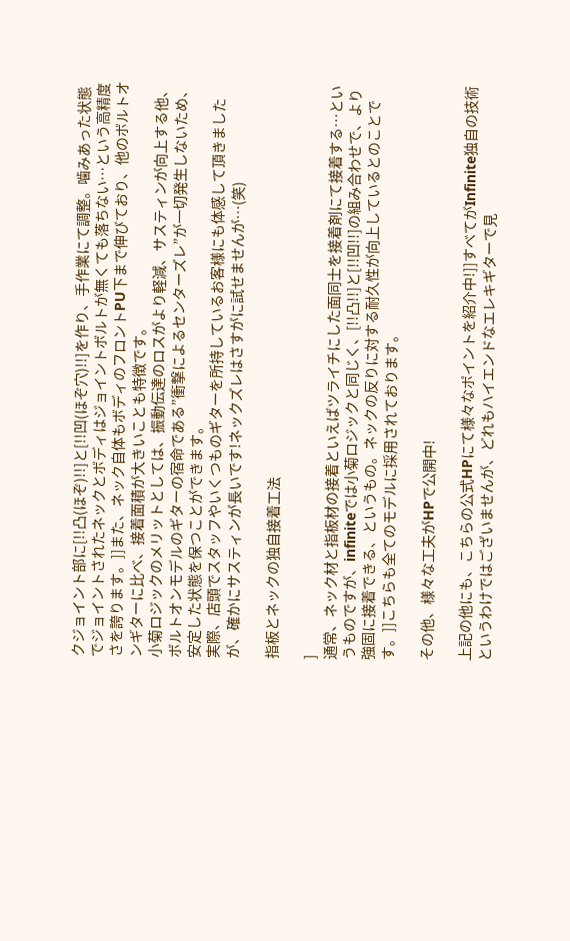クジョイント部に[!!凸(ほぞ)!!]と[!!凹(ほぞ穴)!!]を作り、手作業にて調整。噛みあった状態でジョイントされたネックとボディはジョイントボルトが無くても落ちない…という高精度さを誇ります。]]また、ネック自体もボディのフロントPU下まで伸びており、他のボルトオンギターに比べ、接着面積が大きいことも特徴です。
小菊ロジックのメリットとしては、振動伝達のロスがより軽減、サスティンが向上する他、ボルトオンモデルのギターの宿命である”衝撃によるセンターズレ”が一切発生しないため、安定した状態を保つことができます。
実際、店頭でスタッフやいくつものギターを所持しているお客様にも体感して頂きましたが、確かにサスティンが長いです!ネックズレはさすがに試せませんが…(笑)

指板とネックの独自接着工法

]
通常、ネック材と指板材の接着といえばツライチにした面同士を接着剤にて接着する…というものですが、infiniteでは小菊ロジックと同じく、[!!凸!!]と[!!凹!!]の組み合わせで、より強固に接着できる、というもの。ネックの反りに対する耐久性が向上しているとのことです。]]こちらも全てのモデルに採用されております。

その他、様々な工夫がHPで公開中!

上記の他にも、こちらの公式HPにて様々なポイントを紹介中!]]すべてがInfinite独自の技術というわけではございませんが、どれもハイエンドなエレキギターで見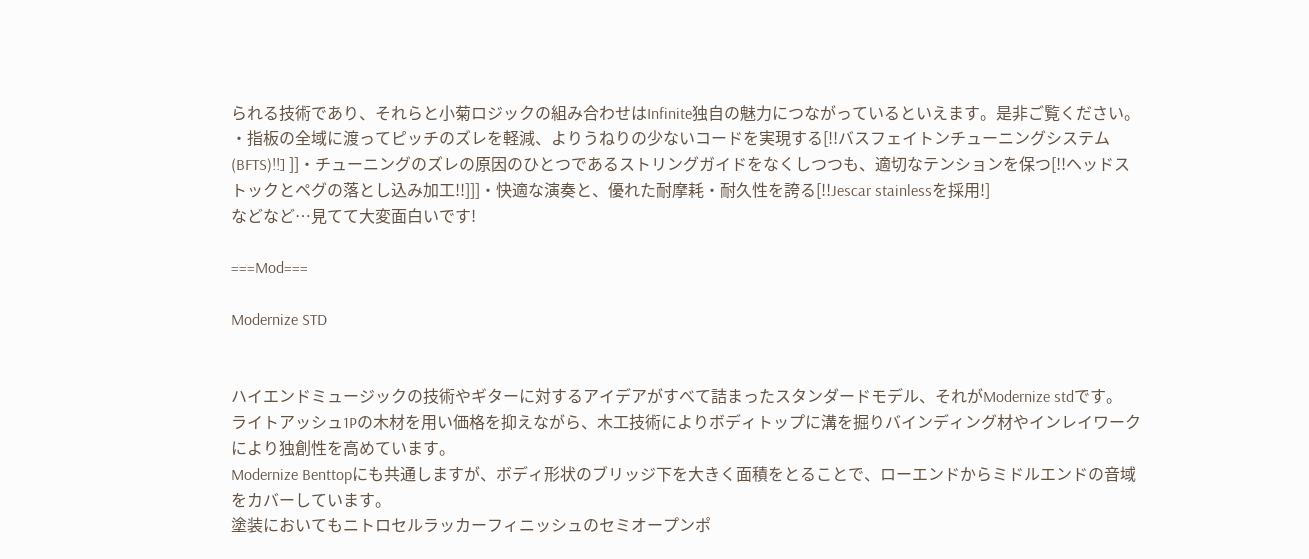られる技術であり、それらと小菊ロジックの組み合わせはInfinite独自の魅力につながっているといえます。是非ご覧ください。
・指板の全域に渡ってピッチのズレを軽減、よりうねりの少ないコードを実現する[!!バスフェイトンチューニングシステム(BFTS)!!] ]]・チューニングのズレの原因のひとつであるストリングガイドをなくしつつも、適切なテンションを保つ[!!ヘッドストックとペグの落とし込み加工!!]]]・快適な演奏と、優れた耐摩耗・耐久性を誇る[!!Jescar stainlessを採用!]
などなど…見てて大変面白いです!

===Mod===

Modernize STD


ハイエンドミュージックの技術やギターに対するアイデアがすべて詰まったスタンダードモデル、それがModernize stdです。
ライトアッシュ1Pの木材を用い価格を抑えながら、木工技術によりボディトップに溝を掘りバインディング材やインレイワークにより独創性を高めています。
Modernize Benttopにも共通しますが、ボディ形状のブリッジ下を大きく面積をとることで、ローエンドからミドルエンドの音域をカバーしています。
塗装においてもニトロセルラッカーフィニッシュのセミオープンポ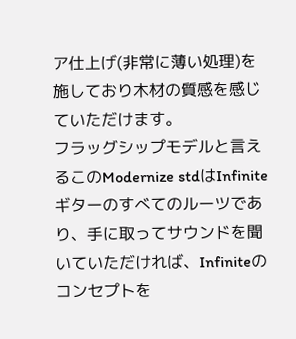ア仕上げ(非常に薄い処理)を施しており木材の質感を感じていただけます。
フラッグシップモデルと言えるこのModernize stdはInfiniteギターのすべてのルーツであり、手に取ってサウンドを聞いていただければ、Infiniteのコンセプトを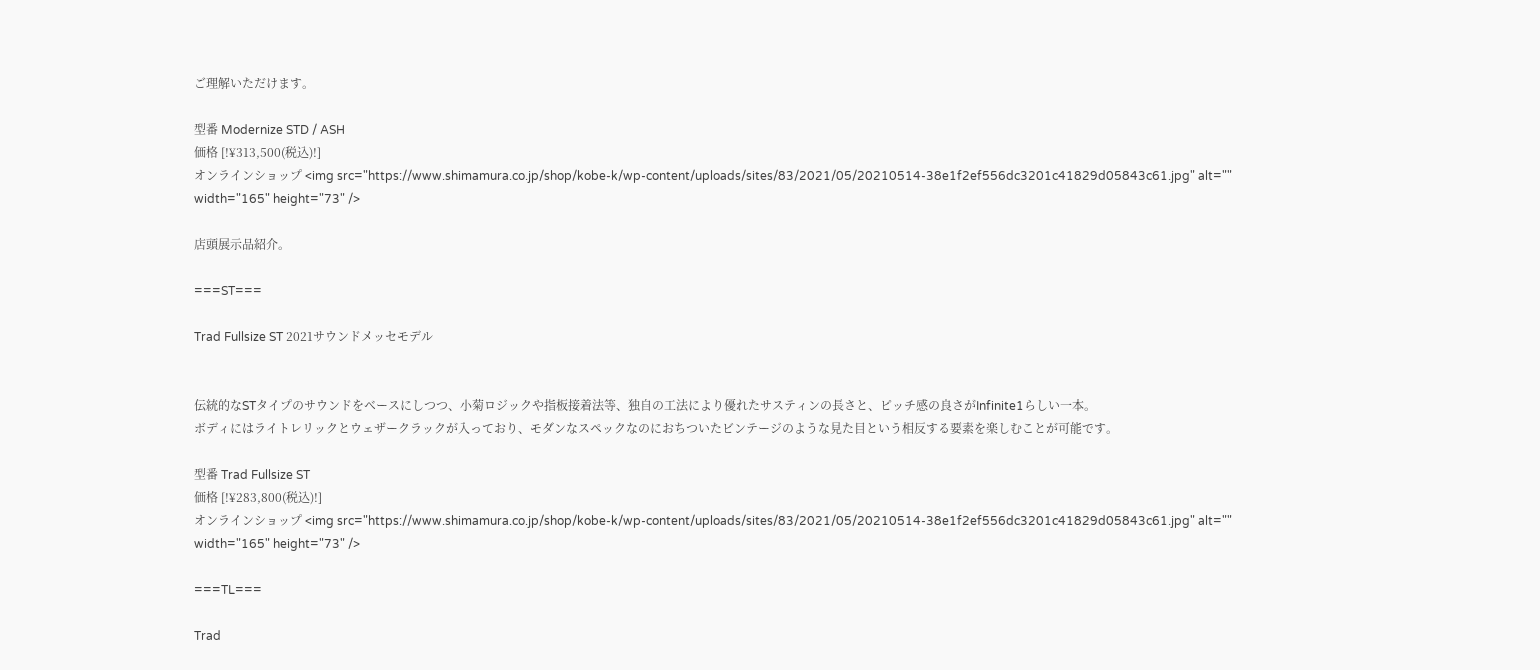ご理解いただけます。

型番 Modernize STD / ASH
価格 [!¥313,500(税込)!]
オンラインショップ <img src="https://www.shimamura.co.jp/shop/kobe-k/wp-content/uploads/sites/83/2021/05/20210514-38e1f2ef556dc3201c41829d05843c61.jpg" alt="" width="165" height="73" />

店頭展示品紹介。

===ST===

Trad Fullsize ST 2021サウンドメッセモデル


伝統的なSTタイプのサウンドをベースにしつつ、小菊ロジックや指板接着法等、独自の工法により優れたサスティンの長さと、ピッチ感の良さがInfinite1らしい一本。
ボディにはライトレリックとウェザークラックが入っており、モダンなスペックなのにおちついたビンテージのような見た目という相反する要素を楽しむことが可能です。

型番 Trad Fullsize ST
価格 [!¥283,800(税込)!]
オンラインショップ <img src="https://www.shimamura.co.jp/shop/kobe-k/wp-content/uploads/sites/83/2021/05/20210514-38e1f2ef556dc3201c41829d05843c61.jpg" alt="" width="165" height="73" />

===TL===

Trad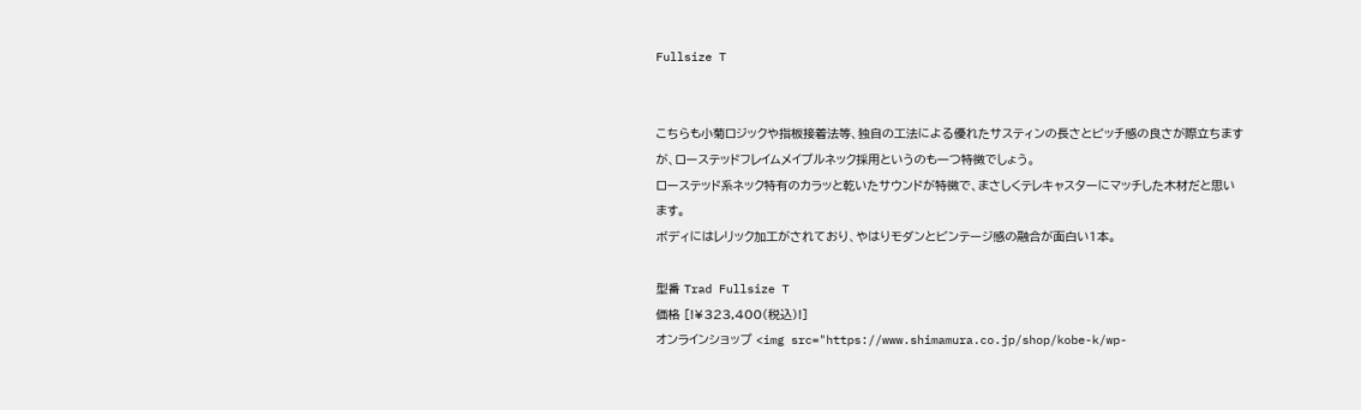Fullsize T


こちらも小菊ロジックや指板接着法等、独自の工法による優れたサスティンの長さとピッチ感の良さが際立ちますが、ローステッドフレイムメイプルネック採用というのも一つ特徴でしょう。
ローステッド系ネック特有のカラッと乾いたサウンドが特徴で、まさしくテレキャスターにマッチした木材だと思います。
ボディにはレリック加工がされており、やはりモダンとビンテージ感の融合が面白い1本。

型番 Trad Fullsize T
価格 [!¥323,400(税込)!]
オンラインショップ <img src="https://www.shimamura.co.jp/shop/kobe-k/wp-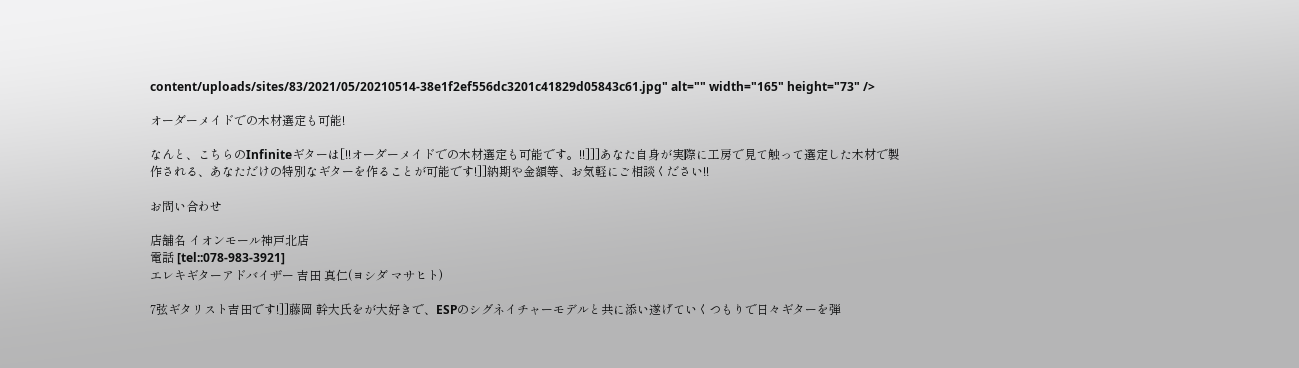content/uploads/sites/83/2021/05/20210514-38e1f2ef556dc3201c41829d05843c61.jpg" alt="" width="165" height="73" />

オーダーメイドでの木材選定も可能!

なんと、こちらのInfiniteギターは[!!オーダーメイドでの木材選定も可能です。!!]]]あなた自身が実際に工房で見て触って選定した木材で製作される、あなただけの特別なギターを作ることが可能です!]]納期や金額等、お気軽にご相談ください!!

お問い合わせ

店舗名 イオンモール神戸北店
電話 [tel::078-983-3921]
エレキギターアドバイザー 吉田 真仁(ヨシダ マサヒト)

7弦ギタリスト吉田です!]]藤岡 幹大氏をが大好きで、ESPのシグネイチャーモデルと共に添い遂げていくつもりで日々ギターを弾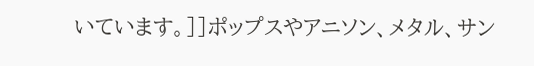いています。]]ポップスやアニソン、メタル、サン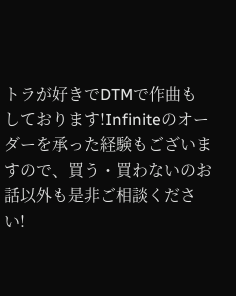トラが好きでDTMで作曲もしております!Infiniteのオーダーを承った経験もございますので、買う・買わないのお話以外も是非ご相談ください!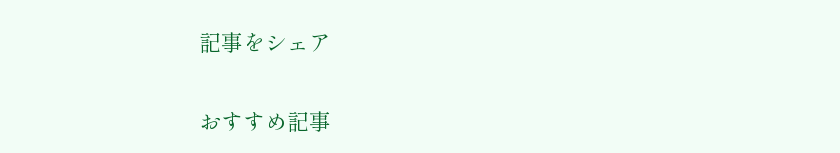記事をシェア

おすすめ記事